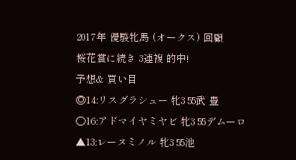2017年 優駿牝馬 (オークス) 回顧
桜花賞に続き 3連複 的中!
予想& 買い目
◎14:リスグラシュー 牝3 55武 豊
○16:アドマイヤミヤビ 牝3 55デムーロ
▲13:レーヌミノル 牝3 55池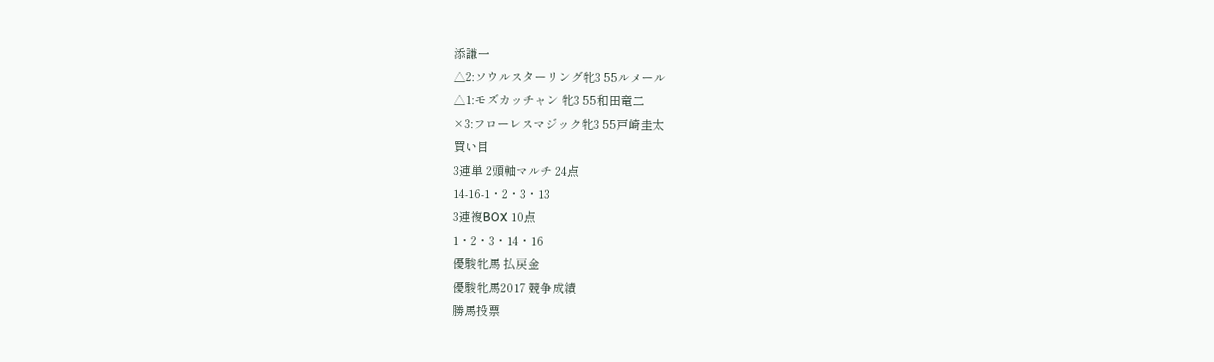添謙一
△2:ソウルスターリング牝3 55ルメール
△1:モズカッチャン 牝3 55和田竜二
×3:フローレスマジック牝3 55戸崎圭太
買い目
3連単 2頭軸マルチ 24点
14-16-1・2・3・13
3連複BOX 10点
1・2・3・14・16
優駿牝馬 払戻金
優駿牝馬2017 競争成績
勝馬投票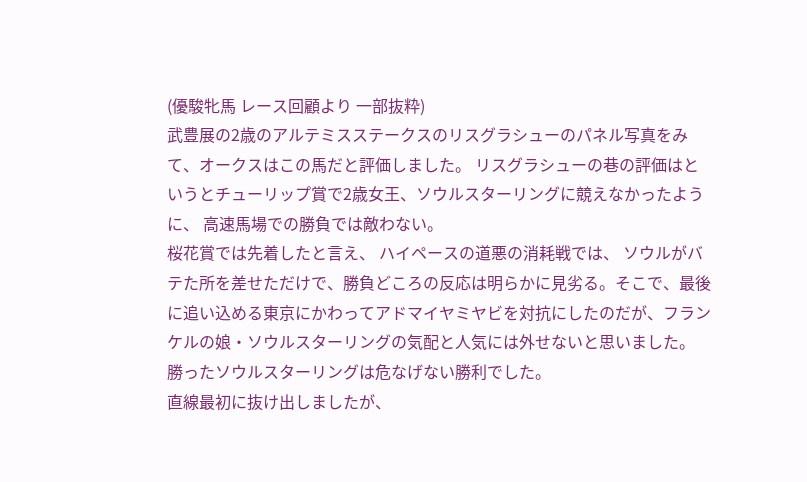(優駿牝馬 レース回顧より 一部抜粋)
武豊展の2歳のアルテミスステークスのリスグラシューのパネル写真をみて、オークスはこの馬だと評価しました。 リスグラシューの巷の評価はというとチューリップ賞で2歳女王、ソウルスターリングに競えなかったように、 高速馬場での勝負では敵わない。
桜花賞では先着したと言え、 ハイペースの道悪の消耗戦では、 ソウルがバテた所を差せただけで、勝負どころの反応は明らかに見劣る。そこで、最後に追い込める東京にかわってアドマイヤミヤビを対抗にしたのだが、フランケルの娘・ソウルスターリングの気配と人気には外せないと思いました。
勝ったソウルスターリングは危なげない勝利でした。
直線最初に抜け出しましたが、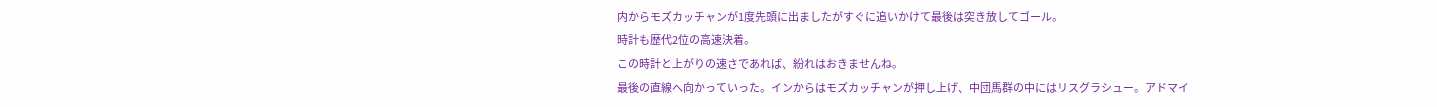内からモズカッチャンが1度先頭に出ましたがすぐに追いかけて最後は突き放してゴール。
時計も歴代2位の高速決着。
この時計と上がりの速さであれば、紛れはおきませんね。
最後の直線へ向かっていった。インからはモズカッチャンが押し上げ、中団馬群の中にはリスグラシュー。アドマイ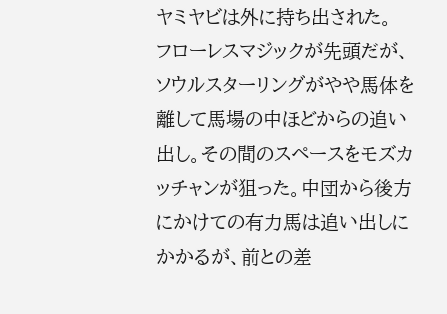ヤミヤビは外に持ち出された。
フローレスマジックが先頭だが、ソウルスターリングがやや馬体を離して馬場の中ほどからの追い出し。その間のスペースをモズカッチャンが狙った。中団から後方にかけての有力馬は追い出しにかかるが、前との差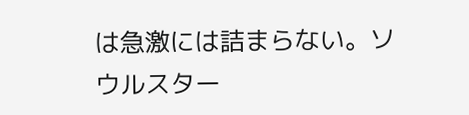は急激には詰まらない。ソウルスター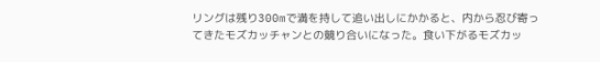リングは残り300mで満を持して追い出しにかかると、内から忍び寄ってきたモズカッチャンとの競り合いになった。食い下がるモズカッ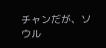チャンだが、ソウル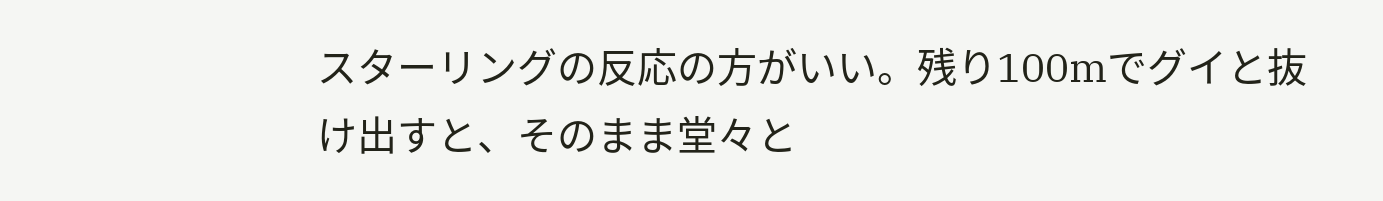スターリングの反応の方がいい。残り100mでグイと抜け出すと、そのまま堂々と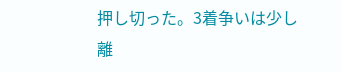押し切った。3着争いは少し離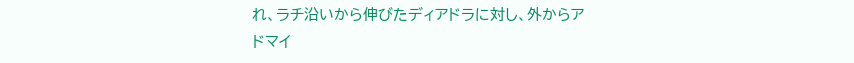れ、ラチ沿いから伸びたディアドラに対し、外からアドマイ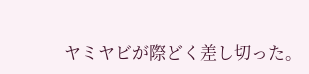ヤミヤビが際どく差し切った。